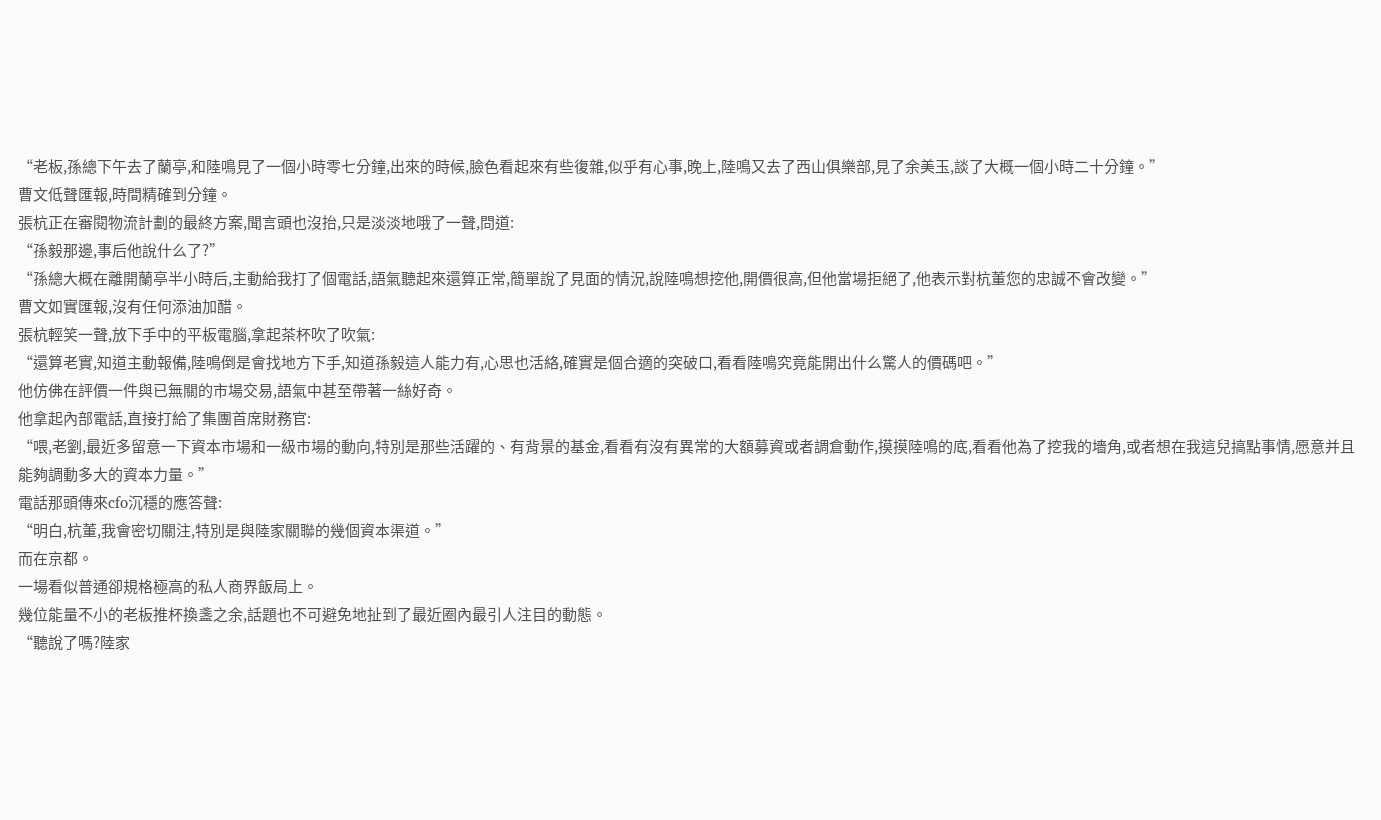“老板,孫總下午去了蘭亭,和陸鳴見了一個小時零七分鐘,出來的時候,臉色看起來有些復雜,似乎有心事,晚上,陸鳴又去了西山俱樂部,見了余美玉,談了大概一個小時二十分鐘。”
曹文低聲匯報,時間精確到分鐘。
張杭正在審閱物流計劃的最終方案,聞言頭也沒抬,只是淡淡地哦了一聲,問道:
“孫毅那邊,事后他說什么了?”
“孫總大概在離開蘭亭半小時后,主動給我打了個電話,語氣聽起來還算正常,簡單說了見面的情況,說陸鳴想挖他,開價很高,但他當場拒絕了,他表示對杭董您的忠誠不會改變。”
曹文如實匯報,沒有任何添油加醋。
張杭輕笑一聲,放下手中的平板電腦,拿起茶杯吹了吹氣:
“還算老實,知道主動報備,陸鳴倒是會找地方下手,知道孫毅這人能力有,心思也活絡,確實是個合適的突破口,看看陸鳴究竟能開出什么驚人的價碼吧。”
他仿佛在評價一件與已無關的市場交易,語氣中甚至帶著一絲好奇。
他拿起內部電話,直接打給了集團首席財務官:
“喂,老劉,最近多留意一下資本市場和一級市場的動向,特別是那些活躍的、有背景的基金,看看有沒有異常的大額募資或者調倉動作,摸摸陸鳴的底,看看他為了挖我的墻角,或者想在我這兒搞點事情,愿意并且能夠調動多大的資本力量。”
電話那頭傳來cfo沉穩的應答聲:
“明白,杭董,我會密切關注,特別是與陸家關聯的幾個資本渠道。”
而在京都。
一場看似普通卻規格極高的私人商界飯局上。
幾位能量不小的老板推杯換盞之余,話題也不可避免地扯到了最近圈內最引人注目的動態。
“聽說了嗎?陸家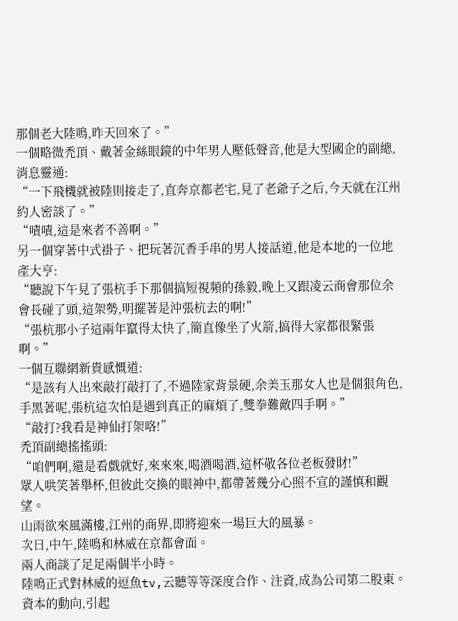那個老大陸鳴,昨天回來了。”
一個略微禿頂、戴著金絲眼鏡的中年男人壓低聲音,他是大型國企的副總,消息靈通:
“一下飛機就被陸則接走了,直奔京都老宅,見了老爺子之后,今天就在江州約人密談了。”
“嘖嘖,這是來者不善啊。”
另一個穿著中式褂子、把玩著沉香手串的男人接話道,他是本地的一位地產大亨:
“聽說下午見了張杭手下那個搞短視頻的孫毅,晚上又跟凌云商會那位余會長碰了頭,這架勢,明擺著是沖張杭去的啊!”
“張杭那小子這兩年竄得太快了,簡直像坐了火箭,搞得大家都很緊張啊。”
一個互聯網新貴感慨道:
“是該有人出來敲打敲打了,不過陸家背景硬,余美玉那女人也是個狠角色,手黑著呢,張杭這次怕是遇到真正的麻煩了,雙拳難敵四手啊。”
“敲打?我看是神仙打架咯!”
禿頂副總搖搖頭:
“咱們啊,還是看戲就好,來來來,喝酒喝酒,這杯敬各位老板發財!”
眾人哄笑著舉杯,但彼此交換的眼神中,都帶著幾分心照不宣的謹慎和觀望。
山雨欲來風滿樓,江州的商界,即將迎來一場巨大的風暴。
次日,中午,陸鳴和林威在京都會面。
兩人商談了足足兩個半小時。
陸鳴正式對林威的逗魚tv,云聽等等深度合作、注資,成為公司第二股東。
資本的動向,引起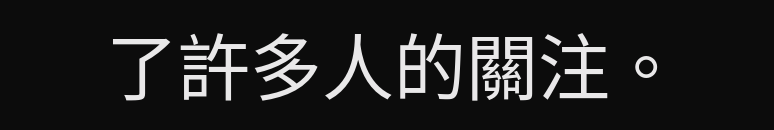了許多人的關注。